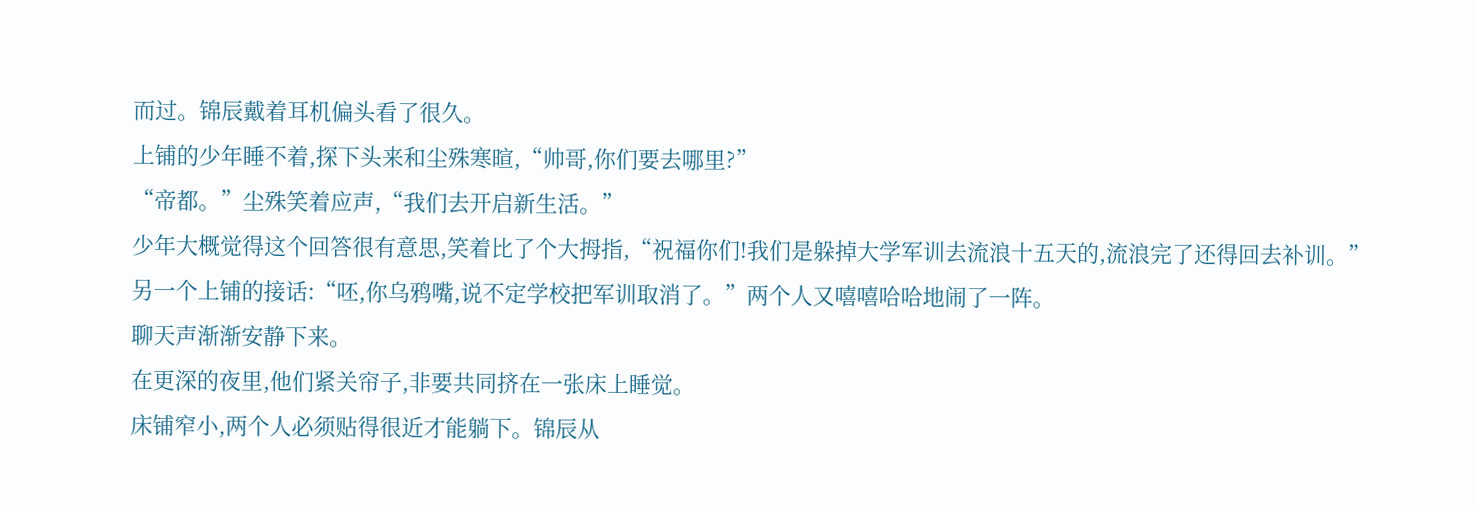而过。锦辰戴着耳机偏头看了很久。
上铺的少年睡不着,探下头来和尘殊寒暄,“帅哥,你们要去哪里?”
“帝都。”尘殊笑着应声,“我们去开启新生活。”
少年大概觉得这个回答很有意思,笑着比了个大拇指,“祝福你们!我们是躲掉大学军训去流浪十五天的,流浪完了还得回去补训。”
另一个上铺的接话:“呸,你乌鸦嘴,说不定学校把军训取消了。”两个人又嘻嘻哈哈地闹了一阵。
聊天声渐渐安静下来。
在更深的夜里,他们紧关帘子,非要共同挤在一张床上睡觉。
床铺窄小,两个人必须贴得很近才能躺下。锦辰从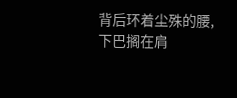背后环着尘殊的腰,下巴搁在肩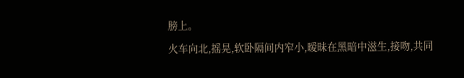膀上。
火车向北,摇晃,软卧隔间内窄小,暧昧在黑暗中滋生,接吻,共同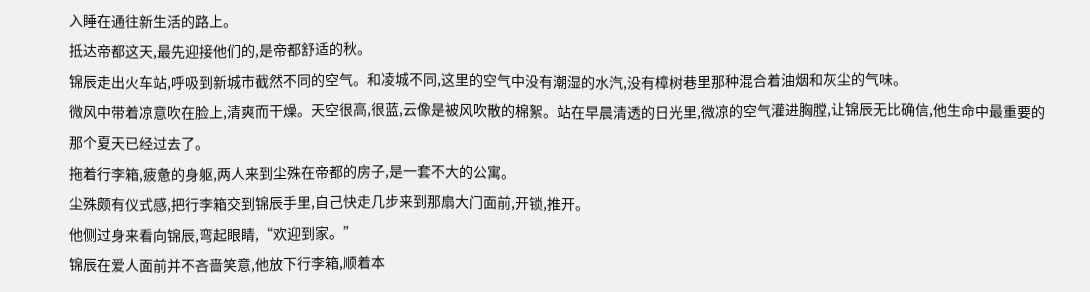入睡在通往新生活的路上。
抵达帝都这天,最先迎接他们的,是帝都舒适的秋。
锦辰走出火车站,呼吸到新城市截然不同的空气。和凌城不同,这里的空气中没有潮湿的水汽,没有樟树巷里那种混合着油烟和灰尘的气味。
微风中带着凉意吹在脸上,清爽而干燥。天空很高,很蓝,云像是被风吹散的棉絮。站在早晨清透的日光里,微凉的空气灌进胸膛,让锦辰无比确信,他生命中最重要的那个夏天已经过去了。
拖着行李箱,疲惫的身躯,两人来到尘殊在帝都的房子,是一套不大的公寓。
尘殊颇有仪式感,把行李箱交到锦辰手里,自己快走几步来到那扇大门面前,开锁,推开。
他侧过身来看向锦辰,弯起眼睛,“欢迎到家。”
锦辰在爱人面前并不吝啬笑意,他放下行李箱,顺着本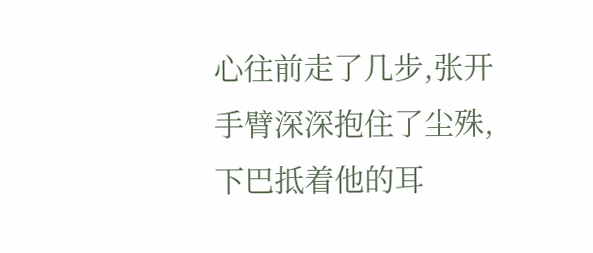心往前走了几步,张开手臂深深抱住了尘殊,下巴抵着他的耳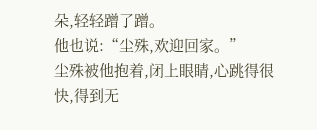朵,轻轻蹭了蹭。
他也说:“尘殊,欢迎回家。”
尘殊被他抱着,闭上眼睛,心跳得很快,得到无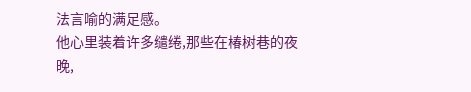法言喻的满足感。
他心里装着许多缱绻,那些在椿树巷的夜晚,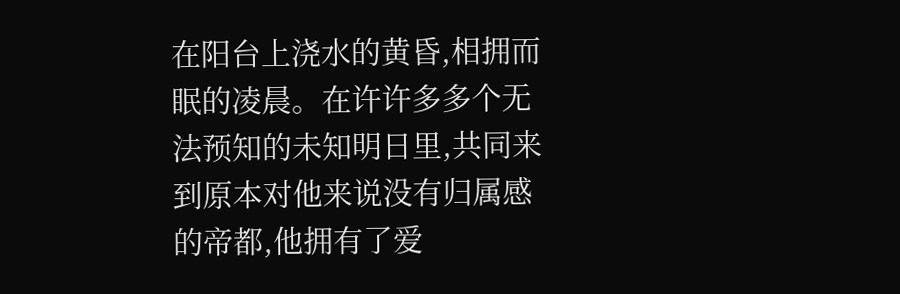在阳台上浇水的黄昏,相拥而眠的凌晨。在许许多多个无法预知的未知明日里,共同来到原本对他来说没有归属感的帝都,他拥有了爱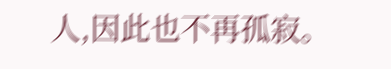人,因此也不再孤寂。